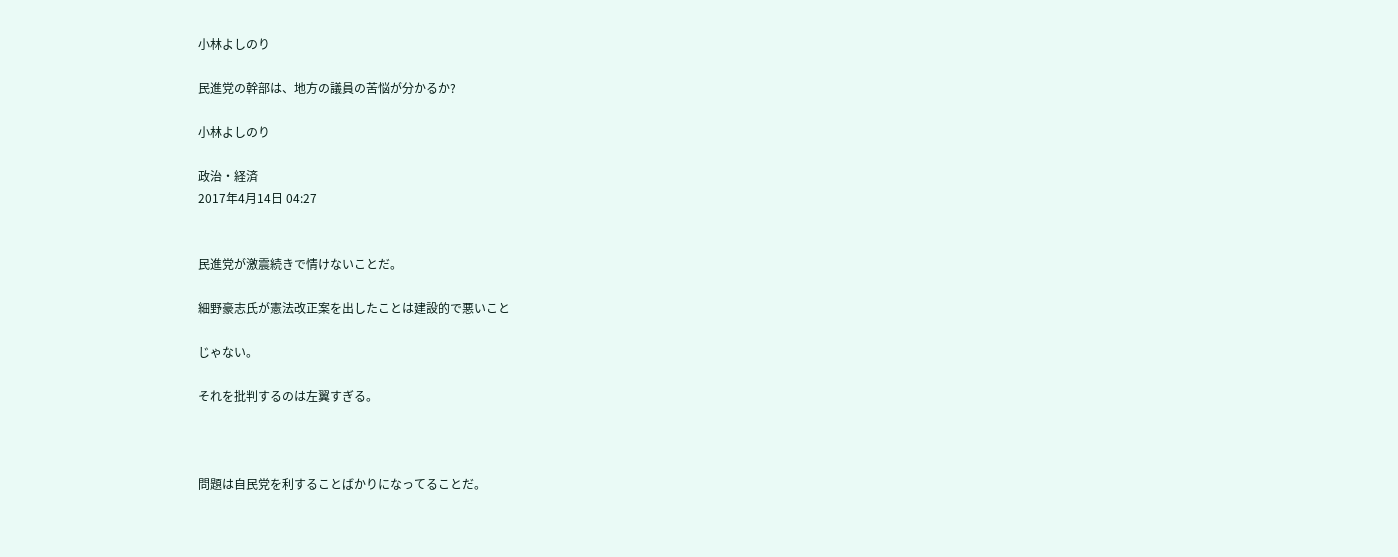小林よしのり

民進党の幹部は、地方の議員の苦悩が分かるか?

小林よしのり

政治・経済
2017年4月14日 04:27


民進党が激震続きで情けないことだ。

細野豪志氏が憲法改正案を出したことは建設的で悪いこと

じゃない。

それを批判するのは左翼すぎる。



問題は自民党を利することばかりになってることだ。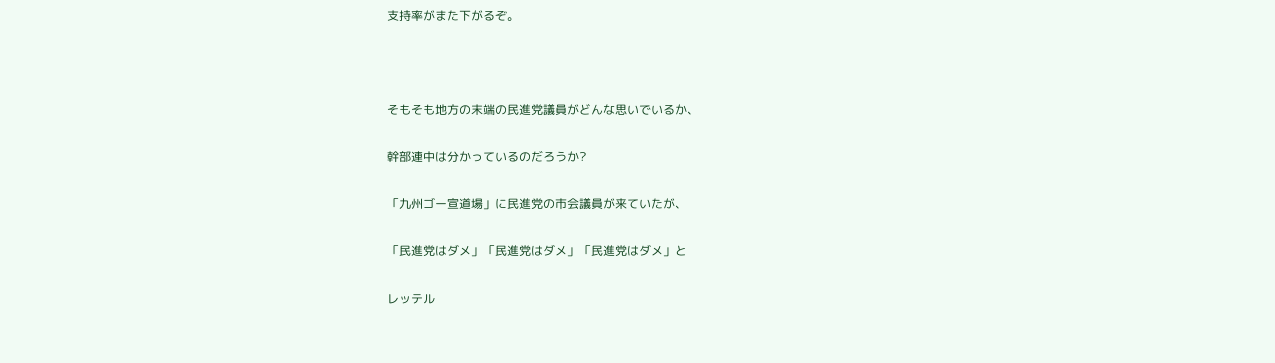支持率がまた下がるぞ。



そもそも地方の末端の民進党議員がどんな思いでいるか、

幹部連中は分かっているのだろうか?

「九州ゴー宣道場」に民進党の市会議員が来ていたが、

「民進党はダメ」「民進党はダメ」「民進党はダメ」と

レッテル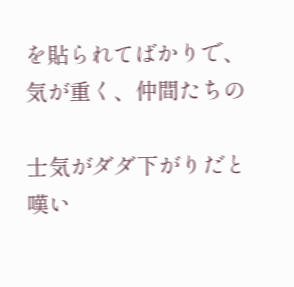を貼られてばかりで、気が重く、仲間たちの

士気がダダ下がりだと嘆い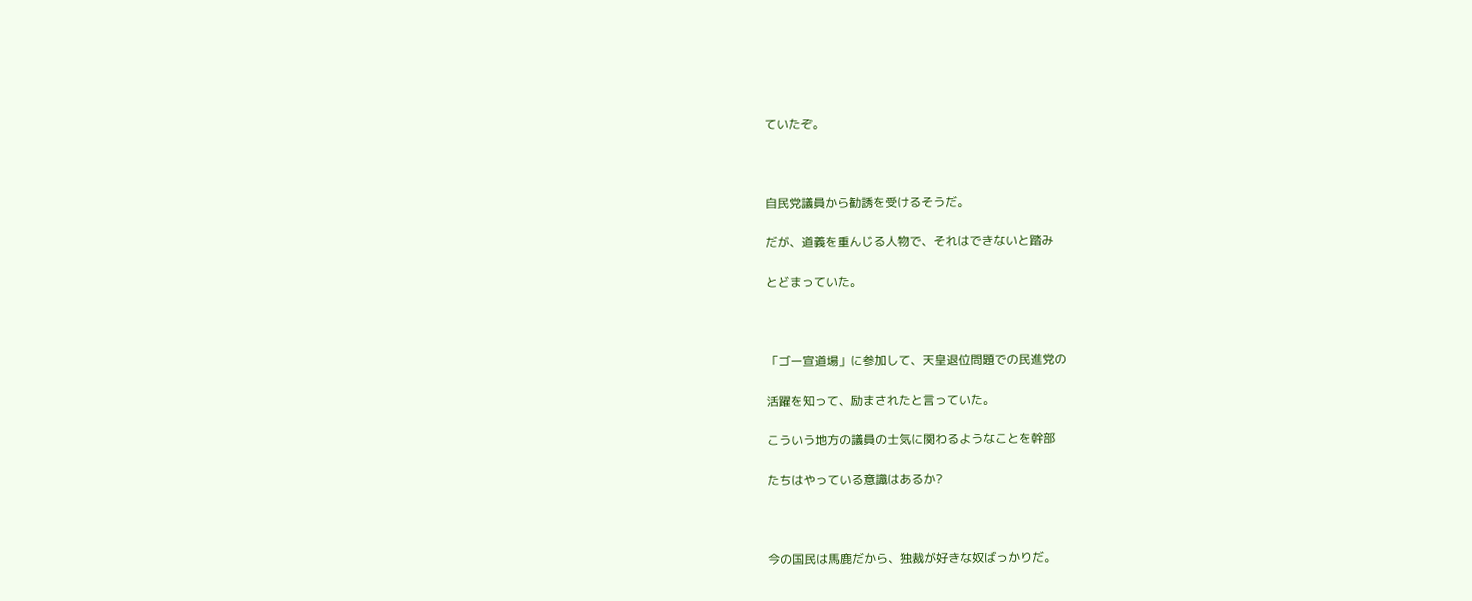ていたぞ。



自民党議員から勧誘を受けるそうだ。

だが、道義を重んじる人物で、それはできないと踏み

とどまっていた。



「ゴー宣道場」に参加して、天皇退位問題での民進党の

活躍を知って、励まされたと言っていた。

こういう地方の議員の士気に関わるようなことを幹部

たちはやっている意識はあるか?



今の国民は馬鹿だから、独裁が好きな奴ばっかりだ。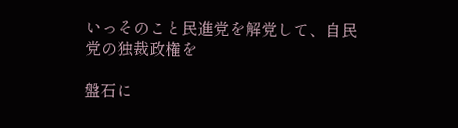いっそのこと民進党を解党して、自民党の独裁政権を

盤石に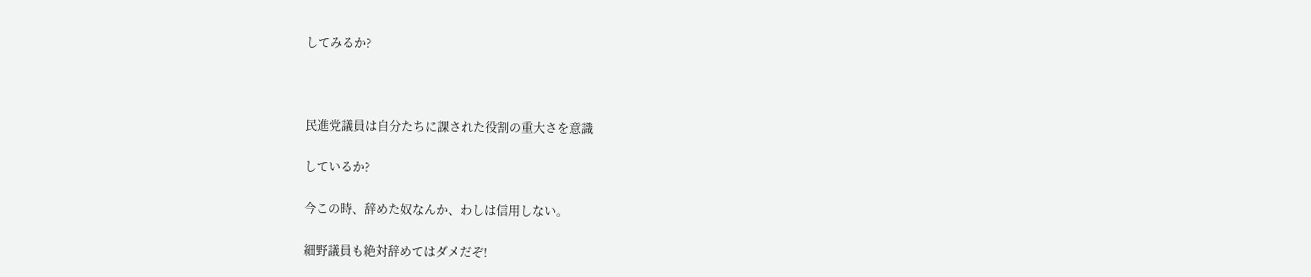してみるか?



民進党議員は自分たちに課された役割の重大さを意識

しているか?

今この時、辞めた奴なんか、わしは信用しない。

細野議員も絶対辞めてはダメだぞ!